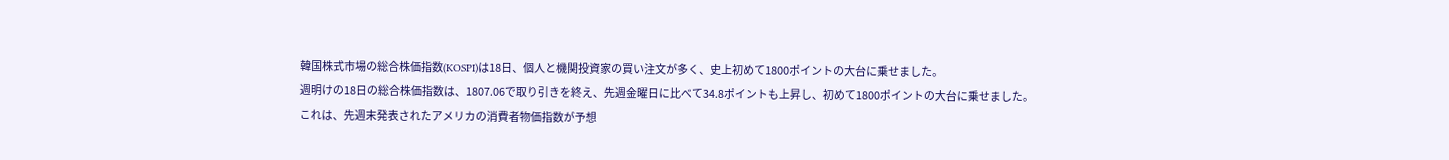韓国株式市場の総合株価指数(KOSPI)は18日、個人と機関投資家の買い注文が多く、史上初めて1800ポイントの大台に乗せました。
週明けの18日の総合株価指数は、1807.06で取り引きを終え、先週金曜日に比べて34.8ポイントも上昇し、初めて1800ポイントの大台に乗せました。
これは、先週末発表されたアメリカの消費者物価指数が予想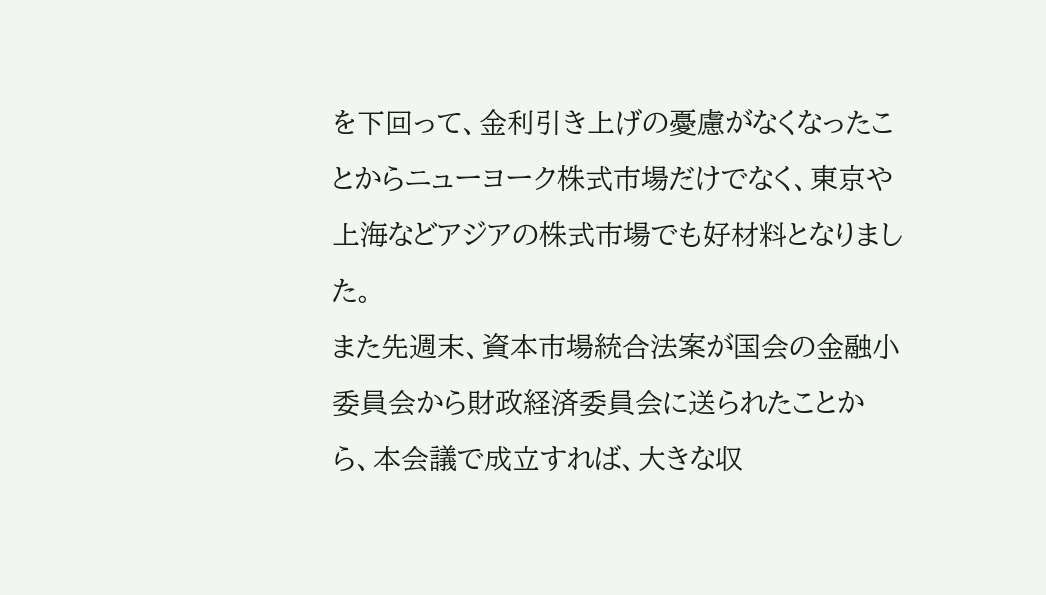を下回って、金利引き上げの憂慮がなくなったことからニューヨーク株式市場だけでなく、東京や上海などアジアの株式市場でも好材料となりました。
また先週末、資本市場統合法案が国会の金融小委員会から財政経済委員会に送られたことから、本会議で成立すれば、大きな収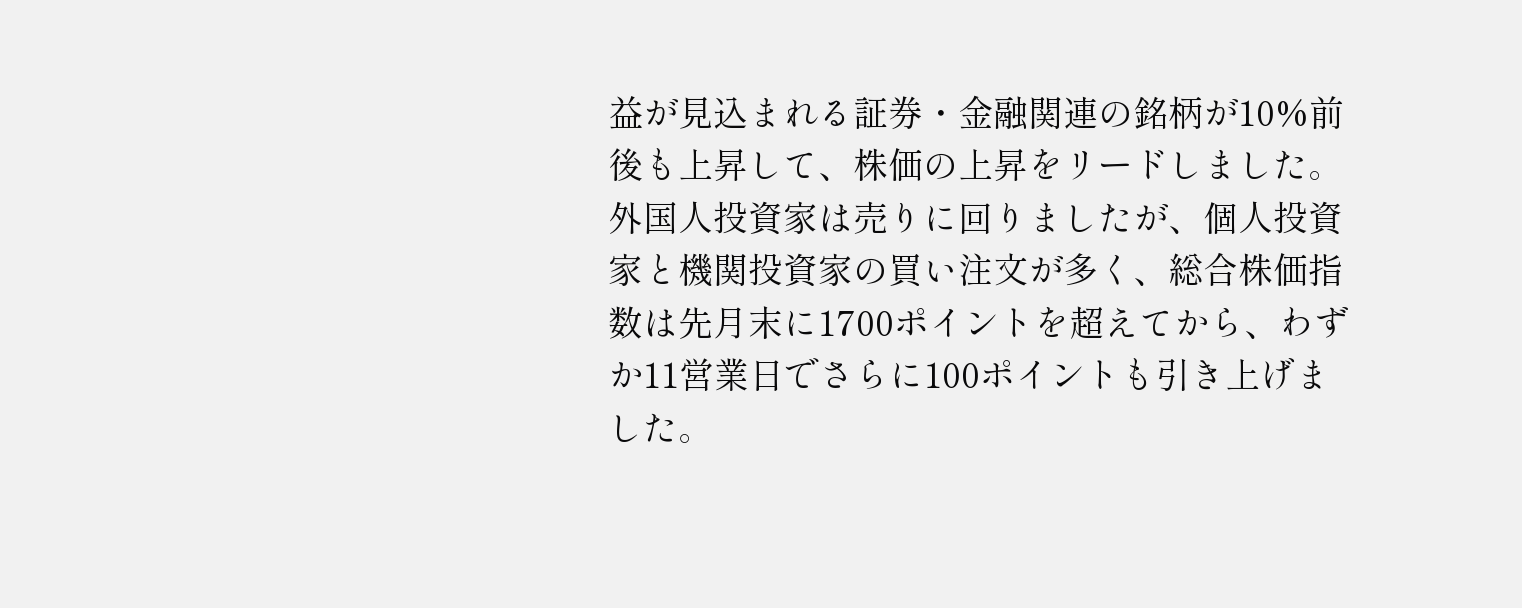益が見込まれる証券・金融関連の銘柄が10%前後も上昇して、株価の上昇をリードしました。
外国人投資家は売りに回りましたが、個人投資家と機関投資家の買い注文が多く、総合株価指数は先月末に1700ポイントを超えてから、わずか11営業日でさらに100ポイントも引き上げました。